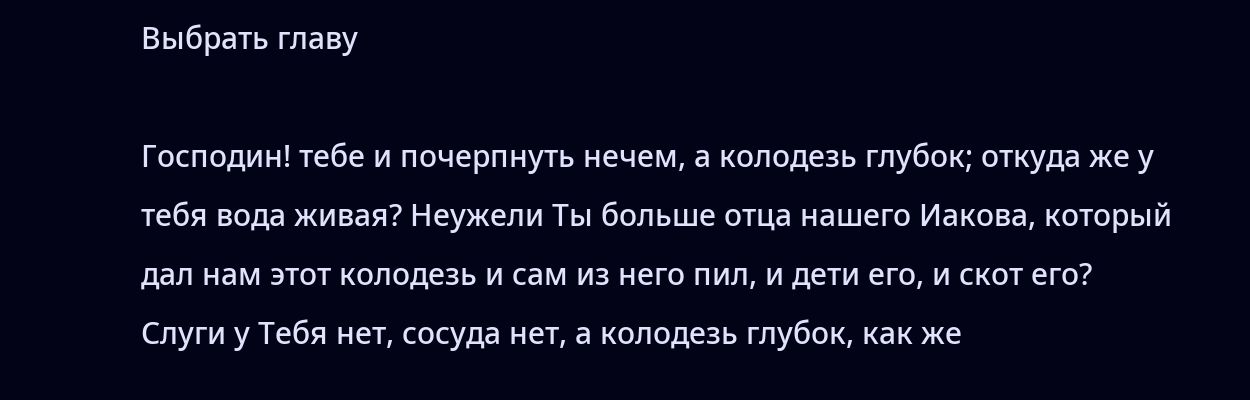Выбрать главу

Господин! тебе и почерпнуть нечем, а колодезь глубок; откуда же у тебя вода живая? Неужели Ты больше отца нашего Иакова, который дал нам этот колодезь и сам из него пил, и дети его, и скот его? Слуги у Тебя нет, сосуда нет, а колодезь глубок, как же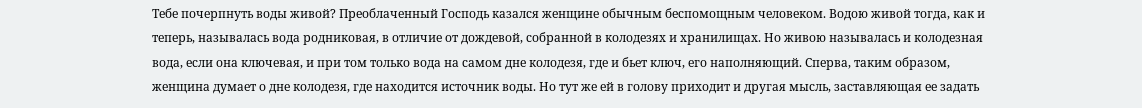Тебе почерпнуть воды живой? Преоблаченный Господь казался женщине обычным беспомощным человеком. Водою живой тогда, как и теперь, называлась вода родниковая, в отличие от дождевой, собранной в колодезях и хранилищах. Но живою называлась и колодезная вода, если она ключевая, и при том только вода на самом дне колодезя, где и бьет ключ, его наполняющий. Сперва, таким образом, женщина думает о дне колодезя, где находится источник воды. Но тут же ей в голову приходит и другая мысль, заставляющая ее задать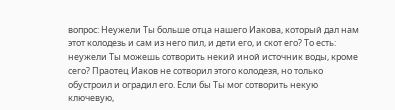вопрос: Неужели Ты больше отца нашего Иакова, который дал нам этот колодезь и сам из него пил, и дети его, и скот его? То есть: неужели Ты можешь сотворить некий иной источник воды, кроме сего? Праотец Иаков не сотворил этого колодезя, но только обустроил и оградил его. Если бы Ты мог сотворить некую ключевую,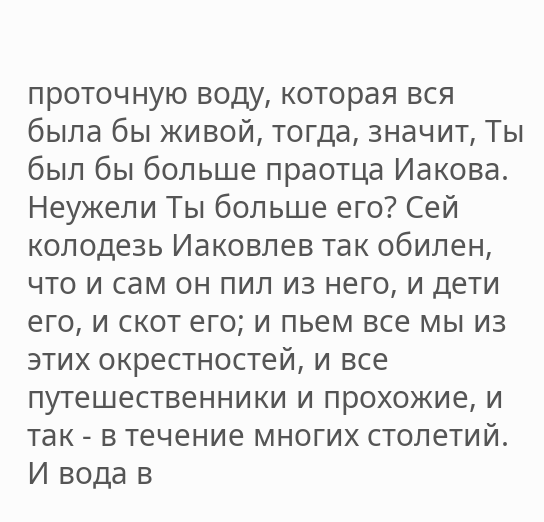проточную воду, которая вся была бы живой, тогда, значит, Ты был бы больше праотца Иакова. Неужели Ты больше его? Сей колодезь Иаковлев так обилен, что и сам он пил из него, и дети его, и скот его; и пьем все мы из этих окрестностей, и все путешественники и прохожие, и так - в течение многих столетий. И вода в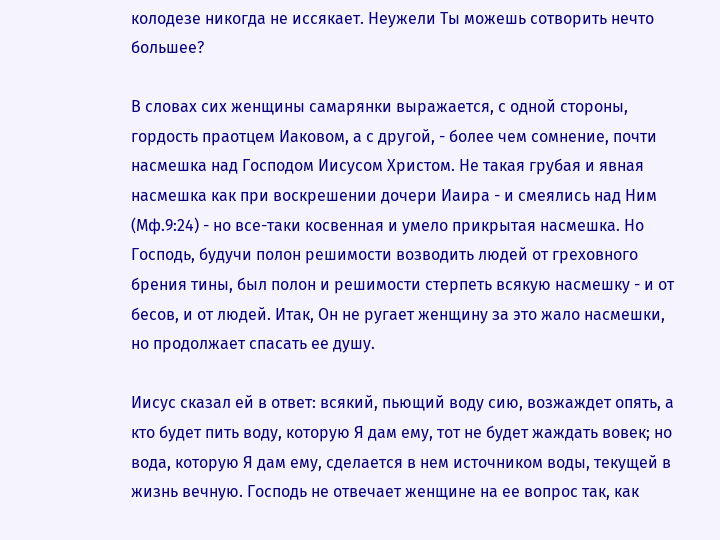колодезе никогда не иссякает. Неужели Ты можешь сотворить нечто большее?

В словах сих женщины самарянки выражается, с одной стороны, гордость праотцем Иаковом, а с другой, - более чем сомнение, почти насмешка над Господом Иисусом Христом. Не такая грубая и явная насмешка как при воскрешении дочери Иаира - и смеялись над Ним (Мф.9:24) - но все-таки косвенная и умело прикрытая насмешка. Но Господь, будучи полон решимости возводить людей от греховного брения тины, был полон и решимости стерпеть всякую насмешку - и от бесов, и от людей. Итак, Он не ругает женщину за это жало насмешки, но продолжает спасать ее душу.

Иисус сказал ей в ответ: всякий, пьющий воду сию, возжаждет опять, а кто будет пить воду, которую Я дам ему, тот не будет жаждать вовек; но вода, которую Я дам ему, сделается в нем источником воды, текущей в жизнь вечную. Господь не отвечает женщине на ее вопрос так, как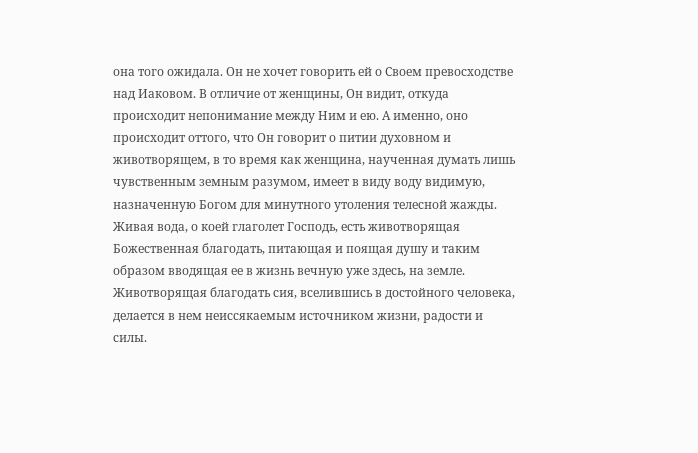она того ожидала. Он не хочет говорить ей о Своем превосходстве над Иаковом. В отличие от женщины, Он видит, откуда происходит непонимание между Ним и ею. А именно, оно происходит оттого, что Он говорит о питии духовном и животворящем, в то время как женщина, наученная думать лишь чувственным земным разумом, имеет в виду воду видимую, назначенную Богом для минутного утоления телесной жажды. Живая вода, о коей глаголет Господь, есть животворящая Божественная благодать, питающая и поящая душу и таким образом вводящая ее в жизнь вечную уже здесь, на земле. Животворящая благодать сия, вселившись в достойного человека, делается в нем неиссякаемым источником жизни, радости и силы.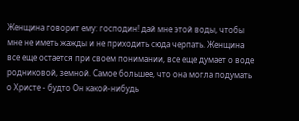Женщина говорит ему: господин! дай мне этой воды, чтобы мне не иметь жажды и не приходить сюда черпать. Женщина все еще остается при своем понимании, все еще думает о воде родниковой, земной. Самое большее, что она могла подумать о Христе - будто Он какой-нибудь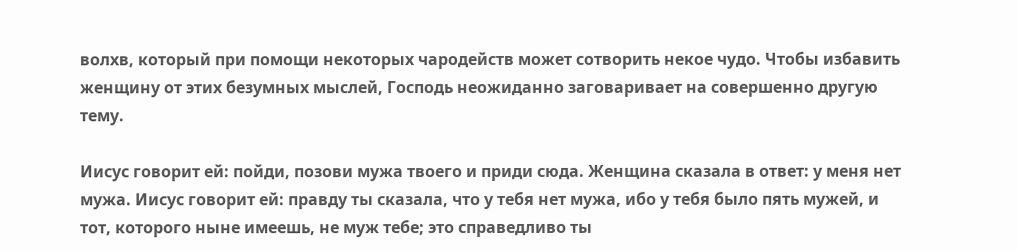волхв, который при помощи некоторых чародейств может сотворить некое чудо. Чтобы избавить женщину от этих безумных мыслей, Господь неожиданно заговаривает на совершенно другую тему.

Иисус говорит ей: пойди, позови мужа твоего и приди сюда. Женщина сказала в ответ: у меня нет мужа. Иисус говорит ей: правду ты сказала, что у тебя нет мужа, ибо у тебя было пять мужей, и тот, которого ныне имеешь, не муж тебе; это справедливо ты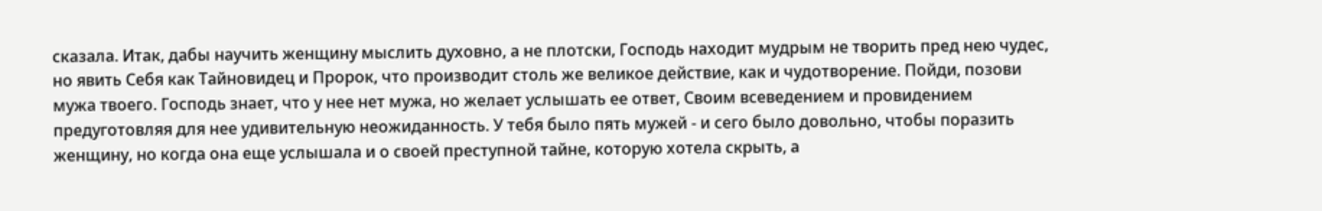сказала. Итак, дабы научить женщину мыслить духовно, а не плотски, Господь находит мудрым не творить пред нею чудес, но явить Себя как Тайновидец и Пророк, что производит столь же великое действие, как и чудотворение. Пойди, позови мужа твоего. Господь знает, что у нее нет мужа, но желает услышать ее ответ, Своим всеведением и провидением предуготовляя для нее удивительную неожиданность. У тебя было пять мужей - и сего было довольно, чтобы поразить женщину, но когда она еще услышала и о своей преступной тайне, которую хотела скрыть, а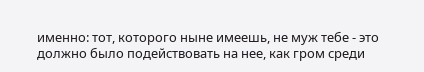именно: тот, которого ныне имеешь, не муж тебе - это должно было подействовать на нее, как гром среди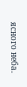ясного неба.